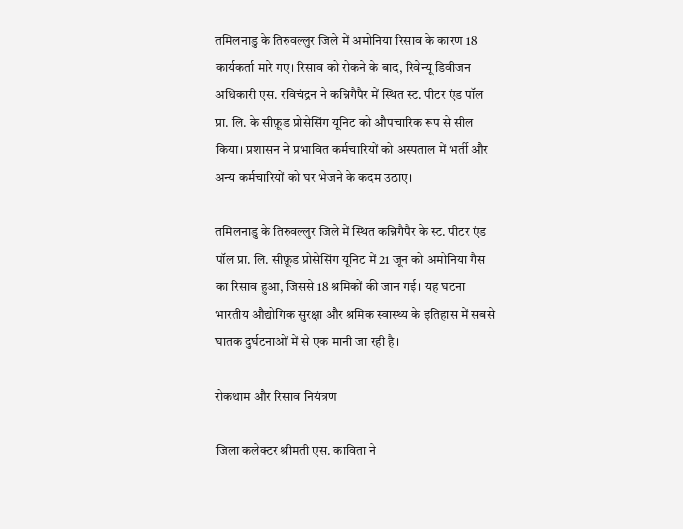तमिलनाडु के तिरुवल्लुर जिले में अमोनिया रिसाव के कारण 18 कार्यकर्ता मारे गए। रिसाव को रोकने के बाद, रिवेन्यू डिवीजन अधिकारी एस. रविचंद्रन ने कन्निगैपैर में स्थित स्ट. पीटर एंड पॉल प्रा. लि. के सीफ़ूड प्रोसेसिंग यूनिट को औपचारिक रूप से सील किया। प्रशासन ने प्रभावित कर्मचारियों को अस्पताल में भर्ती और अन्य कर्मचारियों को घर भेजने के कदम उठाए।

तमिलनाडु के तिरुवल्लुर जिले में स्थित कन्निगैपैर के स्ट. पीटर एंड पॉल प्रा. लि. सीफ़ूड प्रोसेसिंग यूनिट में 21 जून को अमोनिया गैस का रिसाव हुआ, जिससे 18 श्रमिकों की जान गई। यह घटना भारतीय औद्योगिक सुरक्षा और श्रमिक स्वास्थ्य के इतिहास में सबसे घातक दुर्घटनाओं में से एक मानी जा रही है।

रोकथाम और रिसाव नियंत्रण

जिला कलेक्टर श्रीमती एस. काविता ने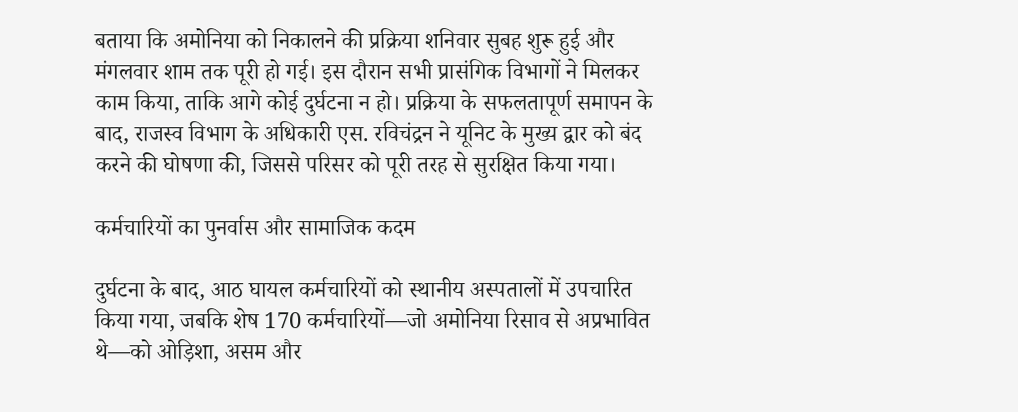बताया कि अमोनिया को निकालने की प्रक्रिया शनिवार सुबह शुरू हुई और मंगलवार शाम तक पूरी हो गई। इस दौरान सभी प्रासंगिक विभागों ने मिलकर काम किया, ताकि आगे कोई दुर्घटना न हो। प्रक्रिया के सफलतापूर्ण समापन के बाद, राजस्व विभाग के अधिकारी एस. रविचंद्रन ने यूनिट के मुख्य द्वार को बंद करने की घोषणा की, जिससे परिसर को पूरी तरह से सुरक्षित किया गया।

कर्मचारियों का पुनर्वास और सामाजिक कदम

दुर्घटना के बाद, आठ घायल कर्मचारियों को स्थानीय अस्पतालों में उपचारित किया गया, जबकि शेष 170 कर्मचारियों—जो अमोनिया रिसाव से अप्रभावित थे—को ओड़िशा, असम और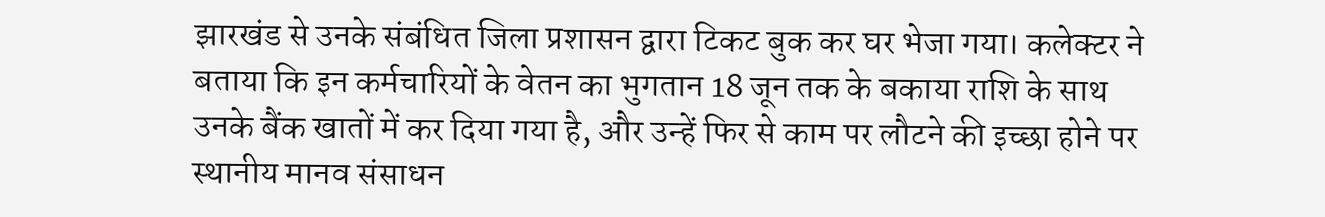झारखंड से उनके संबंधित जिला प्रशासन द्वारा टिकट बुक कर घर भेजा गया। कलेक्टर ने बताया कि इन कर्मचारियों के वेतन का भुगतान 18 जून तक के बकाया राशि के साथ उनके बैंक खातों में कर दिया गया है, और उन्हें फिर से काम पर लौटने की इच्छा होने पर स्थानीय मानव संसाधन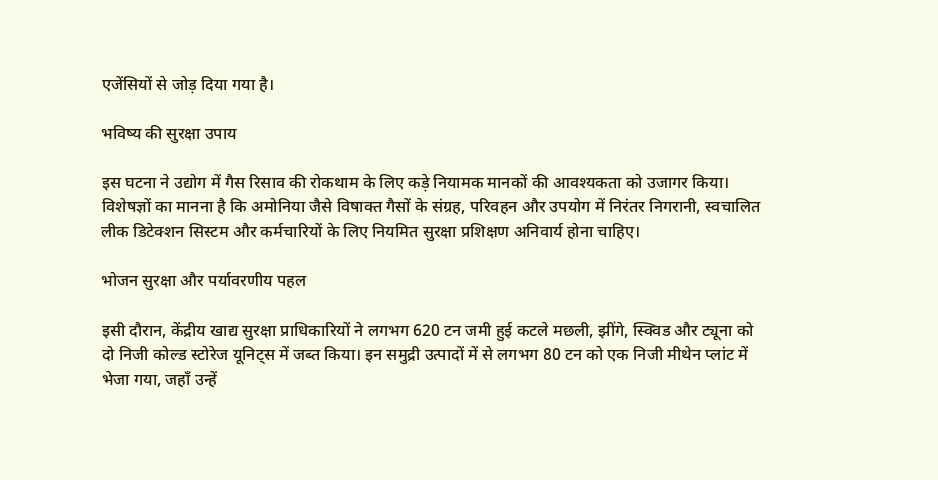एजेंसियों से जोड़ दिया गया है।

भविष्य की सुरक्षा उपाय

इस घटना ने उद्योग में गैस रिसाव की रोकथाम के लिए कड़े नियामक मानकों की आवश्यकता को उजागर किया। विशेषज्ञों का मानना है कि अमोनिया जैसे विषाक्त गैसों के संग्रह, परिवहन और उपयोग में निरंतर निगरानी, स्वचालित लीक डिटेक्शन सिस्टम और कर्मचारियों के लिए नियमित सुरक्षा प्रशिक्षण अनिवार्य होना चाहिए।

भोजन सुरक्षा और पर्यावरणीय पहल

इसी दौरान, केंद्रीय खाद्य सुरक्षा प्राधिकारियों ने लगभग 620 टन जमी हुई कटले मछली, झींगे, स्क्विड और ट्यूना को दो निजी कोल्ड स्टोरेज यूनिट्स में जब्त किया। इन समुद्री उत्पादों में से लगभग 80 टन को एक निजी मीथेन प्लांट में भेजा गया, जहाँ उन्हें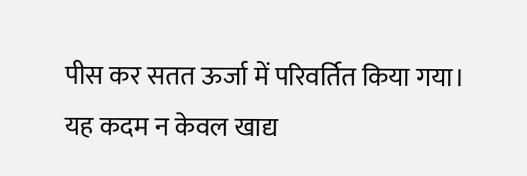पीस कर सतत ऊर्जा में परिवर्तित किया गया। यह कदम न केवल खाद्य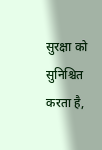सुरक्षा को सुनिश्चित करता है,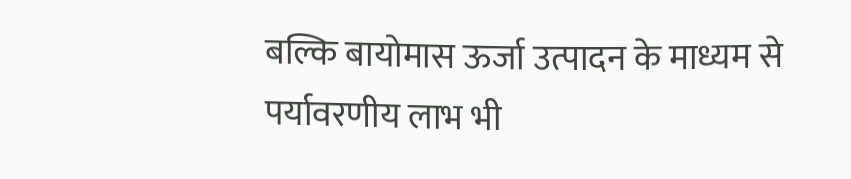बल्कि बायोमास ऊर्जा उत्पादन के माध्यम से पर्यावरणीय लाभ भी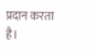प्रदान करता है।